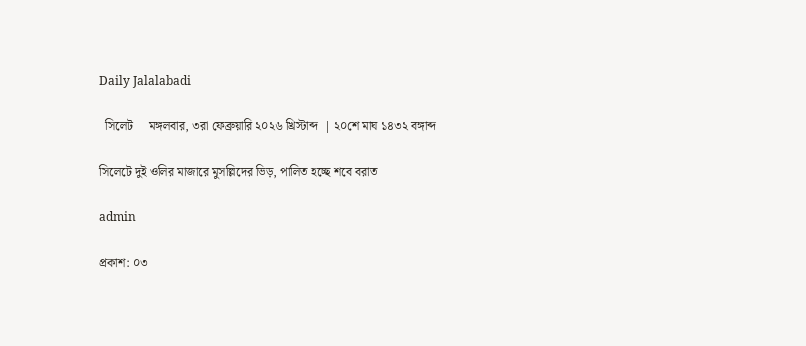Daily Jalalabadi

  সিলেট     মঙ্গলবার, ৩রা ফেব্রুয়ারি ২০২৬ খ্রিস্টাব্দ  | ২০শে মাঘ ১৪৩২ বঙ্গাব্দ

সিলেটে দুই ওলির মাজারে মুসল্লিদের ভিড়, পালিত হচ্ছে শবে বরাত

admin

প্রকাশ: ০৩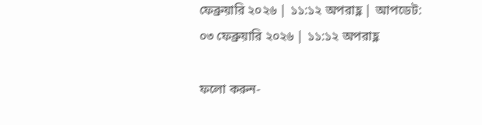ফেব্রুয়ারি ২০২৬ | ১১:১২ অপরাহ্ণ | আপডেট: ০৩ ফেব্রুয়ারি ২০২৬ | ১১:১২ অপরাহ্ণ

ফলো করুন-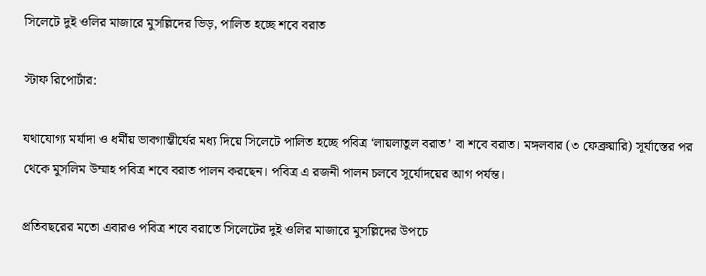সিলেটে দুই ওলির মাজারে মুসল্লিদের ভিড়, পালিত হচ্ছে শবে বরাত

স্টাফ রিপোর্টার:

যথাযোগ্য মর্যাদা ও ধর্মীয় ভাবগাম্ভীর্যের মধ্য দিয়ে সিলেটে পালিত হচ্ছে পবিত্র ‘লায়লাতুল বরাত’ বা শবে বরাত। মঙ্গলবার (৩ ফেব্রুয়ারি) সূর্যাস্তের পর থেকে মুসলিম উম্মাহ পবিত্র শবে বরাত পালন করছেন। পবিত্র এ রজনী পালন চলবে সূর্যোদয়ের আগ পর্যন্ত।

প্রতিবছরের মতো এবারও পবিত্র শবে বরাতে সিলেটের দুই ওলির মাজারে মুসল্লিদের উপচে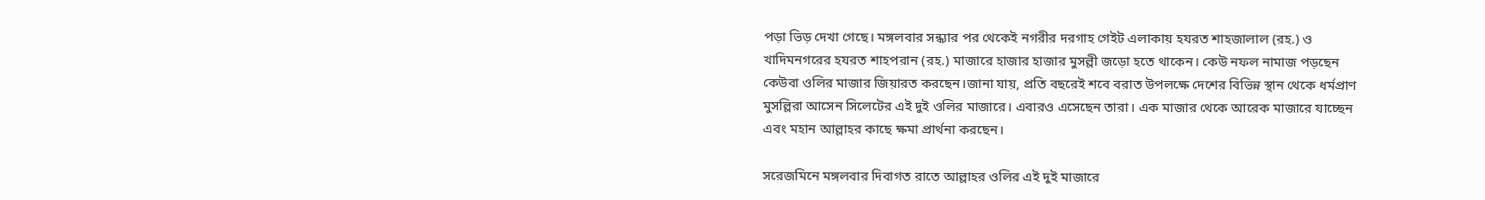পড়া ভিড় দেখা গেছে। মঙ্গলবার সন্ধ্যার পর থেকেই নগরীর দরগাহ গেইট এলাকায় হযরত শাহজালাল (রহ.) ও খাদিমনগরের হযরত শাহপরান (রহ.) মাজারে হাজার হাজার মুসল্লী জড়ো হতে থাকেন। কেউ নফল নামাজ পড়ছেন কেউবা ওলির মাজার জিয়ারত করছেন।জানা যায়, প্রতি বছরেই শবে বরাত উপলক্ষে দেশের বিভিন্ন স্থান থেকে ধর্মপ্রাণ মুসল্লিরা আসেন সিলেটের এই দুই ওলির মাজারে। এবারও এসেছেন তারা। এক মাজার থেকে আরেক মাজারে যাচ্ছেন এবং মহান আল্লাহর কাছে ক্ষমা প্রার্থনা করছেন।

সরেজমিনে মঙ্গলবার দিবাগত রাতে আল্লাহর ওলির এই দুই মাজারে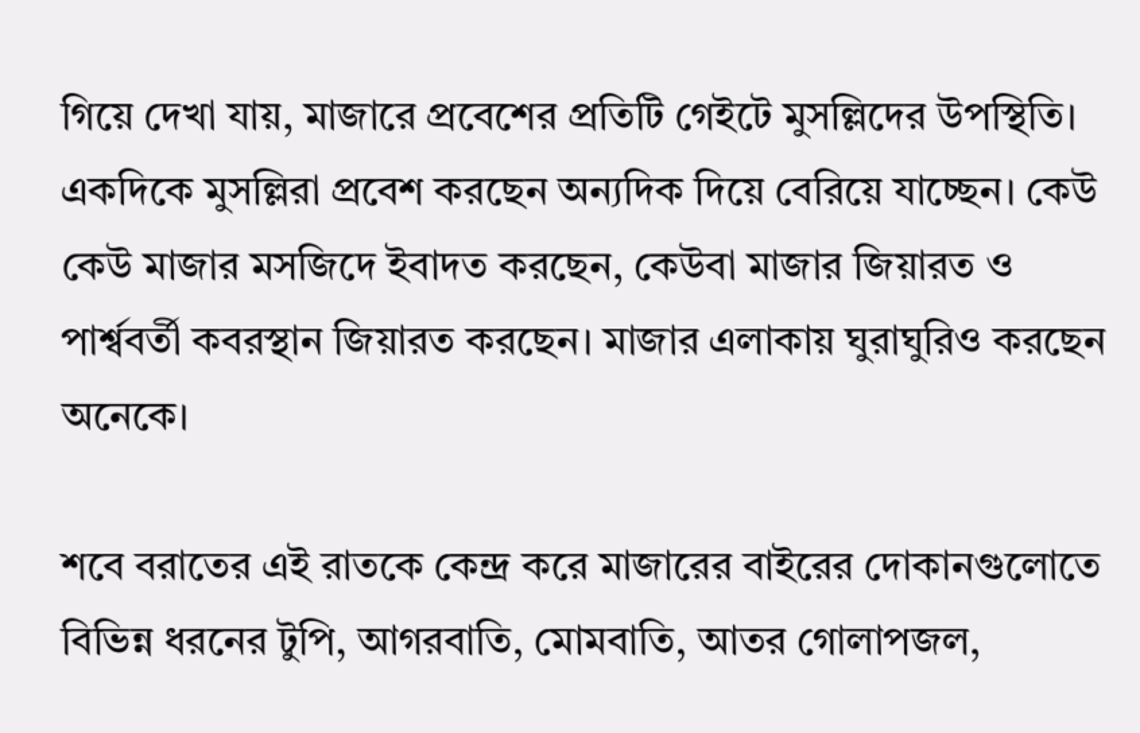গিয়ে দেখা যায়, মাজারে প্রবেশের প্রতিটি গেইটে মুসল্লিদের উপস্থিতি। একদিকে মুসল্লিরা প্রবেশ করছেন অন্যদিক দিয়ে বেরিয়ে যাচ্ছেন। কেউ কেউ মাজার মসজিদে ইবাদত করছেন, কেউবা মাজার জিয়ারত ও পার্শ্ববর্তী কবরস্থান জিয়ারত করছেন। মাজার এলাকায় ঘুরাঘুরিও করছেন অনেকে।

শবে বরাতের এই রাতকে কেন্দ্র করে মাজারের বাইরের দোকানগুলোতে বিভিন্ন ধরনের টুপি, আগরবাতি, মোমবাতি, আতর গোলাপজল,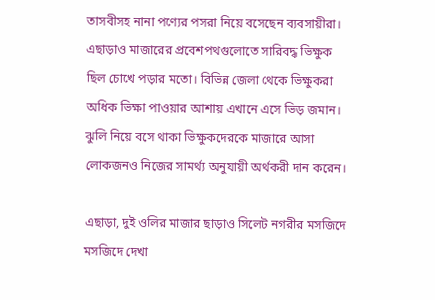তাসবীসহ নানা পণ্যের পসরা নিয়ে বসেছেন ব্যবসায়ীরা। এছাড়াও মাজারের প্রবেশপথগুলোতে সারিবদ্ধ ভিক্ষুক ছিল চোখে পড়ার মতো। বিভিন্ন জেলা থেকে ভিক্ষুকরা অধিক ভিক্ষা পাওয়ার আশায় এখানে এসে ভিড় জমান। ঝুলি নিয়ে বসে থাকা ভিক্ষুকদেরকে মাজারে আসা লোকজনও নিজের সামর্থ্য অনুযায়ী অর্থকরী দান করেন।

এছাড়া, দুই ওলির মাজার ছাড়াও সিলেট নগরীর মসজিদে মসজিদে দেখা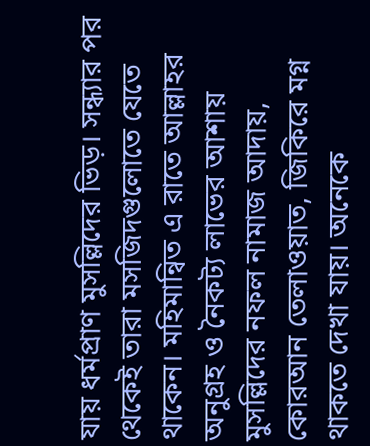যায় ধর্মপ্রাণ মুসল্লিদের ভিড়। সন্ধ্যার পর থেকেই তারা মসজিদগুলোতে যেতে থাকেন। মহিমান্বিত এ রাতে আল্লাহর অনুগ্রহ ও নৈকট্য লাভের আশায় মুসল্লিদের নফল নামাজ আদায়, কোরআন তেলাওয়াত, জিকিরে মগ্ন থাকতে দেখা যায়। অনেকে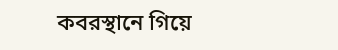কবরস্থানে গিয়ে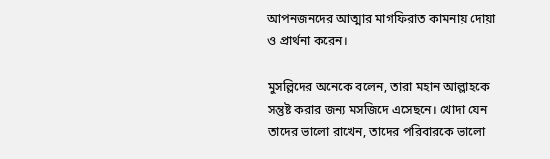আপনজনদের আত্মার মাগফিরাত কামনায় দোয়া ও প্রার্থনা করেন।

মুসল্লিদের অনেকে বলেন, তারা মহান আল্লাহকে সন্তুষ্ট করার জন্য মসজিদে এসেছনে। খোদা যেন তাদের ভালো রাখেন, তাদের পরিবারকে ভালো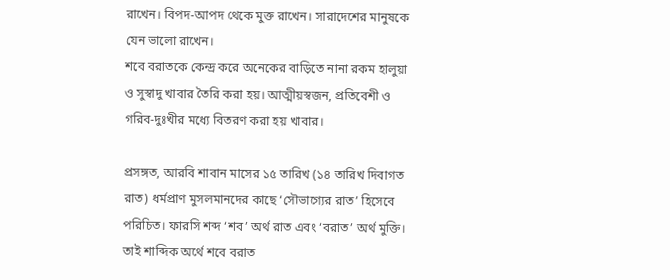রাখেন। বিপদ-আপদ থেকে মুক্ত রাখেন। সারাদেশের মানুষকে যেন ভালো রাখেন।
শবে বরাতকে কেন্দ্র করে অনেকের বাড়িতে নানা রকম হালুয়া ও সুস্বাদু খাবার তৈরি করা হয়। আত্মীয়স্বজন, প্রতিবেশী ও গরিব-দুঃখীর মধ্যে বিতরণ করা হয় খাবার।

প্রসঙ্গত, আরবি শাবান মাসের ১৫ তারিখ (১৪ তারিখ দিবাগত রাত) ধর্মপ্রাণ মুসলমানদের কাছে ‘সৌভাগ্যের রাত’ হিসেবে পরিচিত। ফারসি শব্দ ‘শব’ অর্থ রাত এবং ‘বরাত’ অর্থ মুক্তি। তাই শাব্দিক অর্থে শবে বরাত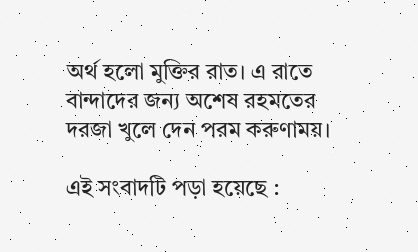অর্থ হলো মুক্তির রাত। এ রাতে বান্দাদের জন্য অশেষ রহমতের দরজা খুলে দেন পরম করুণাময়।

এই সংবাদটি পড়া হয়েছে :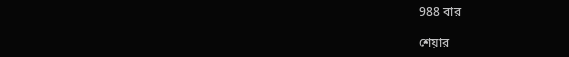988 বার

শেয়ার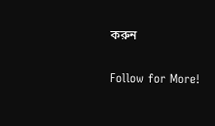করুন

Follow for More!